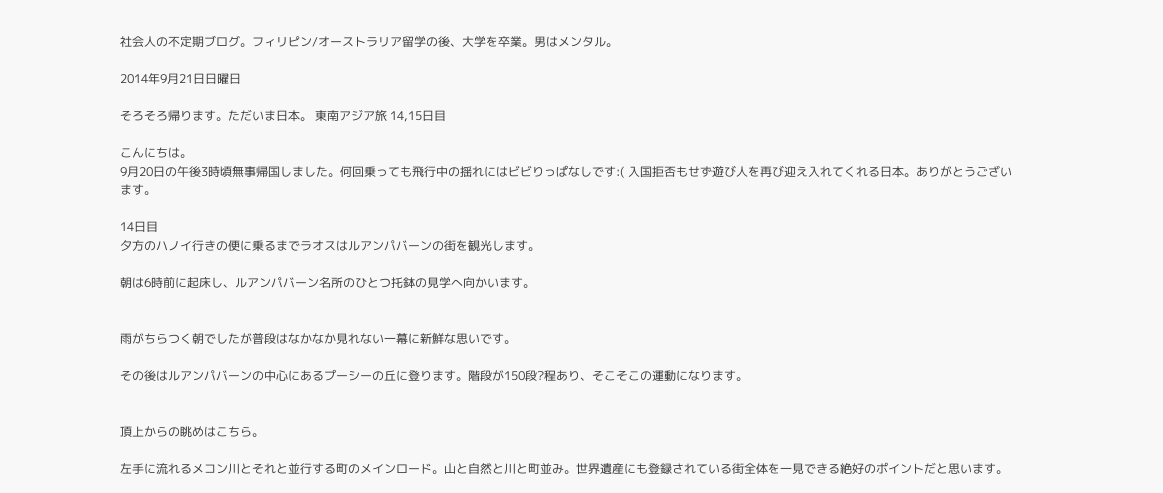社会人の不定期ブログ。フィリピン/オーストラリア留学の後、大学を卒業。男はメンタル。

2014年9月21日日曜日

そろそろ帰ります。ただいま日本。 東南アジア旅 14,15日目

こんにちは。
9月20日の午後3時頃無事帰国しました。何回乗っても飛行中の揺れにはビビりっぱなしです:( 入国拒否もせず遊び人を再び迎え入れてくれる日本。ありがとうございます。

14日目
夕方のハノイ行きの便に乗るまでラオスはルアンパバーンの街を観光します。

朝は6時前に起床し、ルアンパバーン名所のひとつ托鉢の見学へ向かいます。


雨がちらつく朝でしたが普段はなかなか見れない一幕に新鮮な思いです。

その後はルアンパバーンの中心にあるプーシーの丘に登ります。階段が150段?程あり、そこそこの運動になります。


頂上からの眺めはこちら。

左手に流れるメコン川とそれと並行する町のメインロード。山と自然と川と町並み。世界遺産にも登録されている街全体を一見できる絶好のポイントだと思います。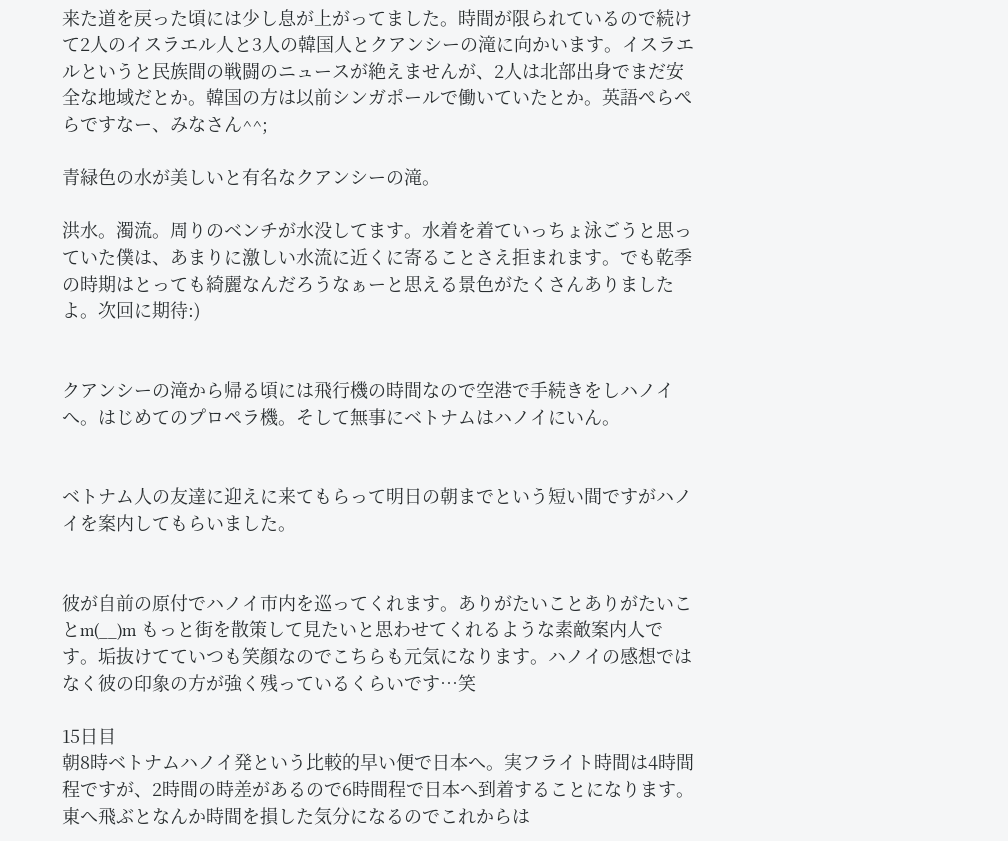来た道を戻った頃には少し息が上がってました。時間が限られているので続けて2人のイスラエル人と3人の韓国人とクアンシーの滝に向かいます。イスラエルというと民族間の戦闘のニュースが絶えませんが、2人は北部出身でまだ安全な地域だとか。韓国の方は以前シンガポールで働いていたとか。英語ぺらぺらですなー、みなさん^^;

青緑色の水が美しいと有名なクアンシーの滝。

洪水。濁流。周りのベンチが水没してます。水着を着ていっちょ泳ごうと思っていた僕は、あまりに激しい水流に近くに寄ることさえ拒まれます。でも乾季の時期はとっても綺麗なんだろうなぁーと思える景色がたくさんありましたよ。次回に期待:)


クアンシーの滝から帰る頃には飛行機の時間なので空港で手続きをしハノイへ。はじめてのプロペラ機。そして無事にベトナムはハノイにいん。


ベトナム人の友達に迎えに来てもらって明日の朝までという短い間ですがハノイを案内してもらいました。


彼が自前の原付でハノイ市内を巡ってくれます。ありがたいことありがたいことm(__)m もっと街を散策して見たいと思わせてくれるような素敵案内人です。垢抜けてていつも笑顔なのでこちらも元気になります。ハノイの感想ではなく彼の印象の方が強く残っているくらいです…笑

15日目
朝8時ベトナムハノイ発という比較的早い便で日本へ。実フライト時間は4時間程ですが、2時間の時差があるので6時間程で日本へ到着することになります。東へ飛ぶとなんか時間を損した気分になるのでこれからは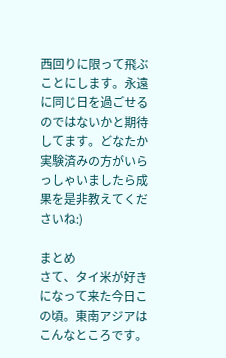西回りに限って飛ぶことにします。永遠に同じ日を過ごせるのではないかと期待してます。どなたか実験済みの方がいらっしゃいましたら成果を是非教えてくださいね:)

まとめ
さて、タイ米が好きになって来た今日この頃。東南アジアはこんなところです。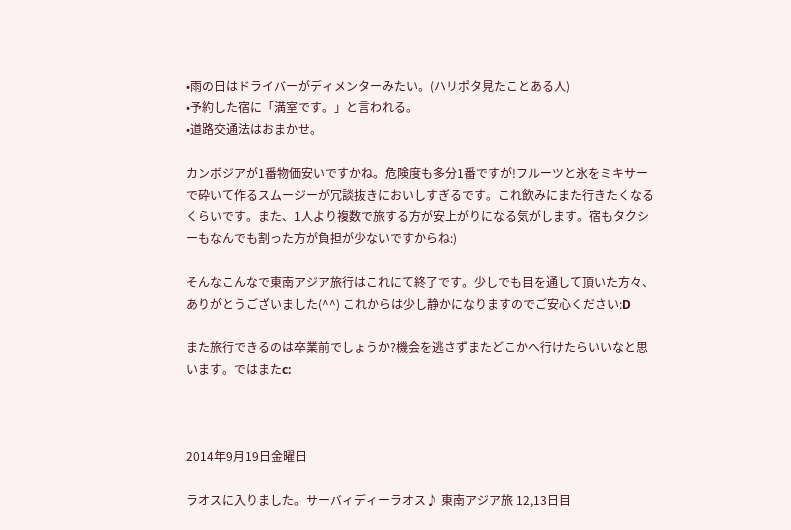•雨の日はドライバーがディメンターみたい。(ハリポタ見たことある人)
•予約した宿に「満室です。」と言われる。
•道路交通法はおまかせ。

カンボジアが1番物価安いですかね。危険度も多分1番ですが!フルーツと氷をミキサーで砕いて作るスムージーが冗談抜きにおいしすぎるです。これ飲みにまた行きたくなるくらいです。また、1人より複数で旅する方が安上がりになる気がします。宿もタクシーもなんでも割った方が負担が少ないですからね:)

そんなこんなで東南アジア旅行はこれにて終了です。少しでも目を通して頂いた方々、ありがとうございました(^^) これからは少し静かになりますのでご安心ください:D

また旅行できるのは卒業前でしょうか?機会を逃さずまたどこかへ行けたらいいなと思います。ではまたc:



2014年9月19日金曜日

ラオスに入りました。サーバィディーラオス♪ 東南アジア旅 12,13日目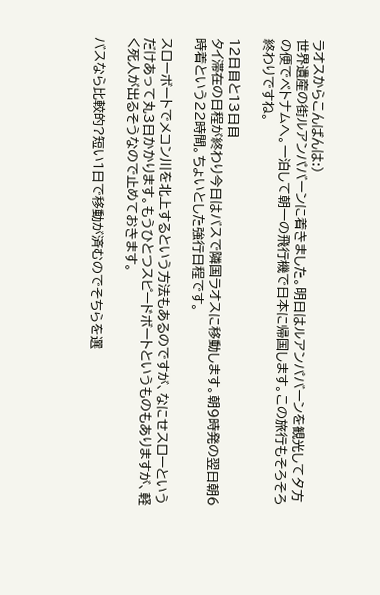ラオスからこんばんは:)
世界遺産の街ルアンパバーンに着きました。明日はルアンパバーンを観光して夕方の便でベトナムへ。一泊して朝一の飛行機で日本に帰国します。この旅行もそろそろ終わりですね。

12日目と13日目
タイ滞在の日程が終わり今日はバスで隣国ラオスに移動します。朝9時発の翌日朝6時着という22時間。ちょいとした強行日程です。

スローボートでメコン川を北上するという方法もあるのですが、なにせスローというだけあって丸3日かかります。もうひとつスピードボートというものもありますが、軽く死人が出るそうなので止めておきます。

バスなら比較的?短い1日で移動が済むのでそちらを選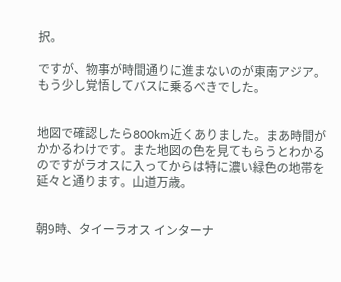択。

ですが、物事が時間通りに進まないのが東南アジア。もう少し覚悟してバスに乗るべきでした。


地図で確認したら800km近くありました。まあ時間がかかるわけです。また地図の色を見てもらうとわかるのですがラオスに入ってからは特に濃い緑色の地帯を延々と通ります。山道万歳。


朝9時、タイーラオス インターナ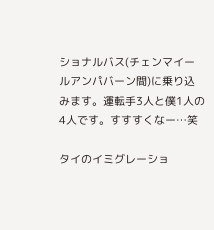ショナルバス(チェンマイールアンパバーン間)に乗り込みます。運転手3人と僕1人の4人です。すすすくなー…笑

タイのイミグレーショ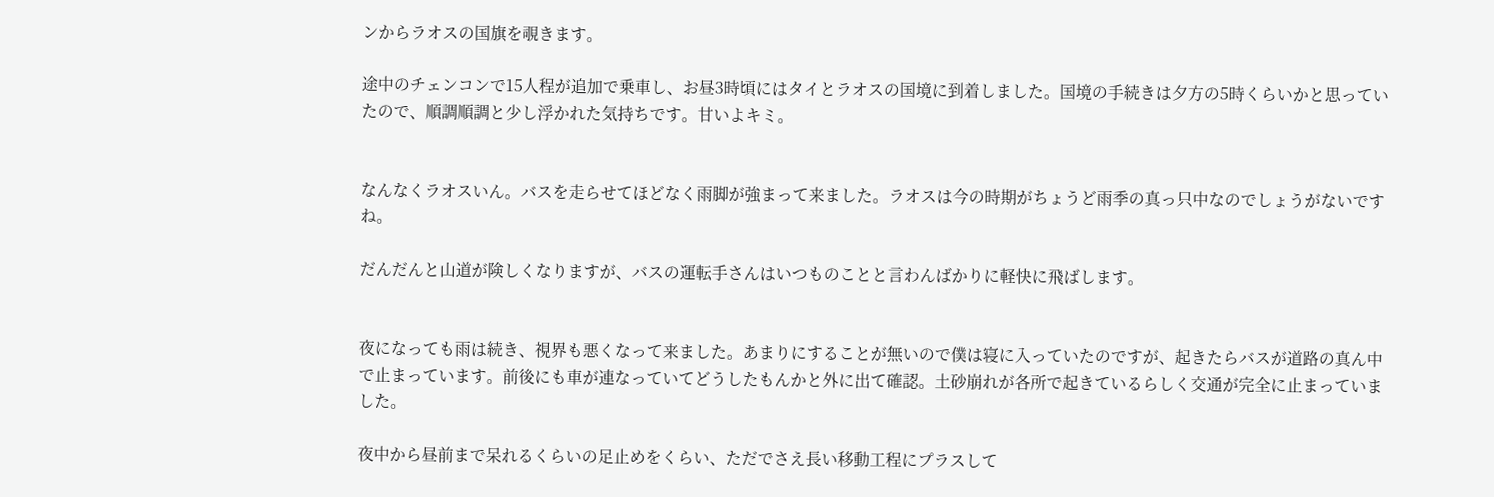ンからラオスの国旗を覗きます。

途中のチェンコンで15人程が追加で乗車し、お昼3時頃にはタイとラオスの国境に到着しました。国境の手続きは夕方の5時くらいかと思っていたので、順調順調と少し浮かれた気持ちです。甘いよキミ。


なんなくラオスいん。バスを走らせてほどなく雨脚が強まって来ました。ラオスは今の時期がちょうど雨季の真っ只中なのでしょうがないですね。

だんだんと山道が険しくなりますが、バスの運転手さんはいつものことと言わんばかりに軽快に飛ばします。


夜になっても雨は続き、視界も悪くなって来ました。あまりにすることが無いので僕は寝に入っていたのですが、起きたらバスが道路の真ん中で止まっています。前後にも車が連なっていてどうしたもんかと外に出て確認。土砂崩れが各所で起きているらしく交通が完全に止まっていました。

夜中から昼前まで呆れるくらいの足止めをくらい、ただでさえ長い移動工程にプラスして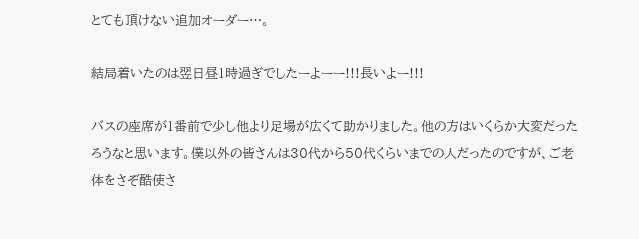とても頂けない追加オーダー…。

結局着いたのは翌日昼1時過ぎでしたーよーー!!!長いよー!!!

バスの座席が1番前で少し他より足場が広くて助かりました。他の方はいくらか大変だったろうなと思います。僕以外の皆さんは30代から50代くらいまでの人だったのですが、ご老体をさぞ酷使さ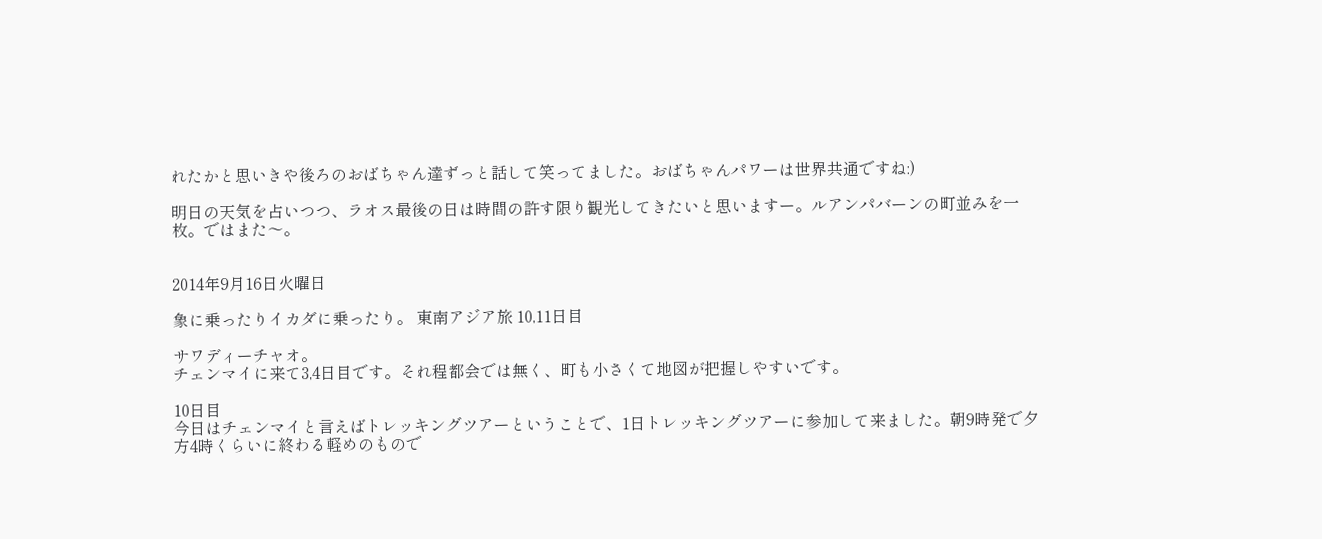れたかと思いきや後ろのおばちゃん達ずっと話して笑ってました。おばちゃんパワーは世界共通ですね:)

明日の天気を占いつつ、ラオス最後の日は時間の許す限り観光してきたいと思いますー。ルアンパバーンの町並みを一枚。ではまた〜。


2014年9月16日火曜日

象に乗ったりイカダに乗ったり。 東南アジア旅 10,11日目

サワディーチャオ。
チェンマイに来て3,4日目です。それ程都会では無く、町も小さくて地図が把握しやすいです。

10日目
今日はチェンマイと言えばトレッキングツアーということで、1日トレッキングツアーに参加して来ました。朝9時発で夕方4時くらいに終わる軽めのもので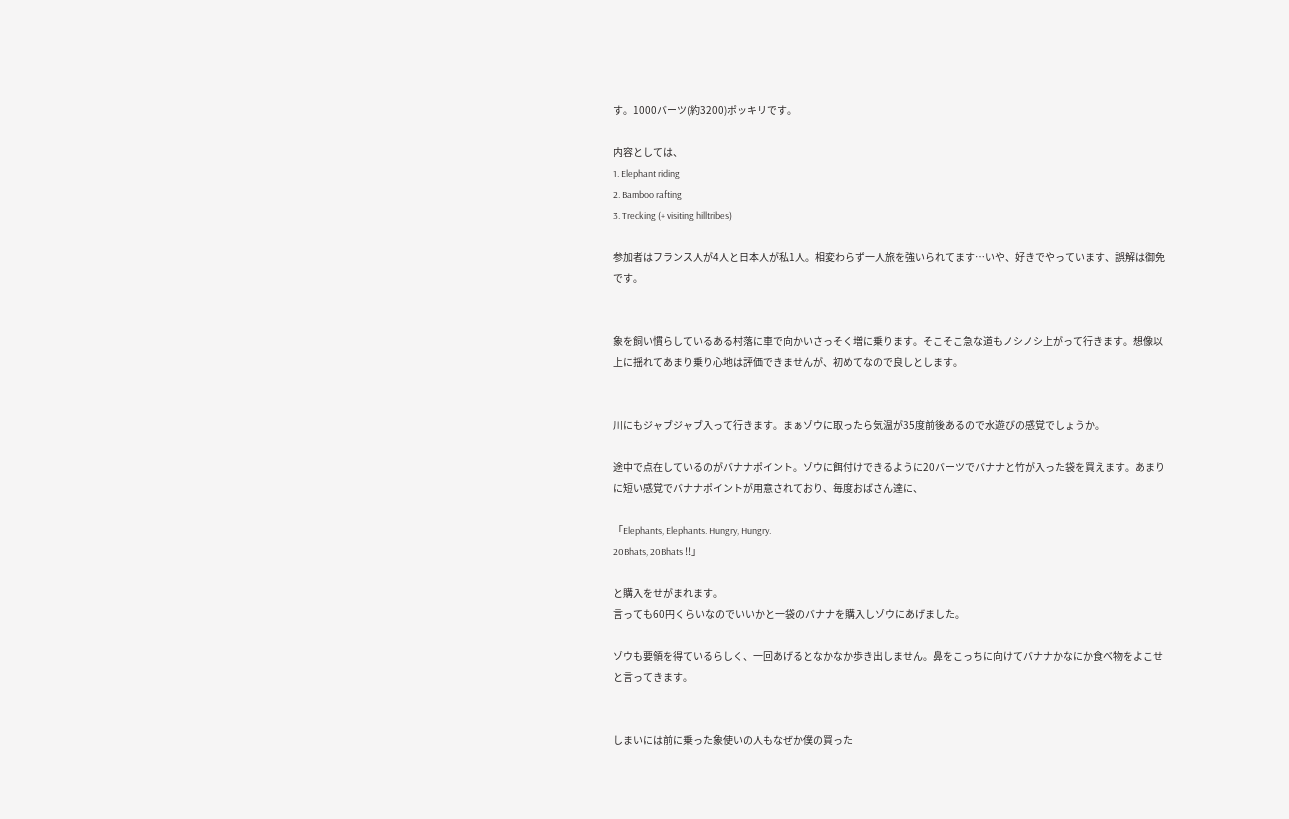す。1000バーツ(約3200)ポッキリです。

内容としては、
1. Elephant riding
2. Bamboo rafting
3. Trecking (+ visiting hilltribes)

参加者はフランス人が4人と日本人が私1人。相変わらず一人旅を強いられてます…いや、好きでやっています、誤解は御免です。


象を飼い慣らしているある村落に車で向かいさっそく増に乗ります。そこそこ急な道もノシノシ上がって行きます。想像以上に揺れてあまり乗り心地は評価できませんが、初めてなので良しとします。


川にもジャブジャブ入って行きます。まぁゾウに取ったら気温が35度前後あるので水遊びの感覚でしょうか。

途中で点在しているのがバナナポイント。ゾウに餌付けできるように20バーツでバナナと竹が入った袋を買えます。あまりに短い感覚でバナナポイントが用意されており、毎度おばさん達に、

「Elephants, Elephants. Hungry, Hungry.
20Bhats, 20Bhats !!」

と購入をせがまれます。
言っても60円くらいなのでいいかと一袋のバナナを購入しゾウにあげました。

ゾウも要領を得ているらしく、一回あげるとなかなか歩き出しません。鼻をこっちに向けてバナナかなにか食べ物をよこせと言ってきます。


しまいには前に乗った象使いの人もなぜか僕の買った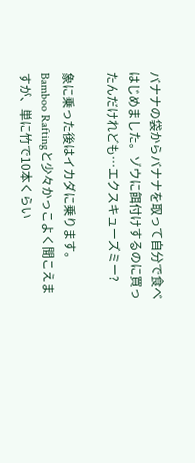バナナの袋からバナナを取って自分で食べはじめました。ゾウに餌付けするのに買ったんだけれども…エクスキューズミー?

象に乗った後はイカダに乗ります。Bamboo Raftingと少々かっこよく聞こえますが、単に竹で10本くらい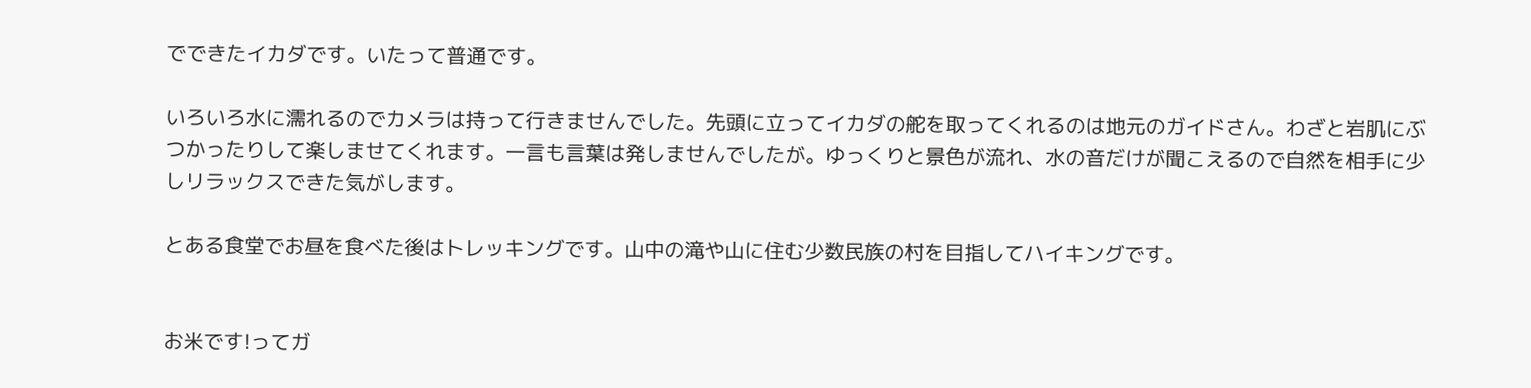でできたイカダです。いたって普通です。

いろいろ水に濡れるのでカメラは持って行きませんでした。先頭に立ってイカダの舵を取ってくれるのは地元のガイドさん。わざと岩肌にぶつかったりして楽しませてくれます。一言も言葉は発しませんでしたが。ゆっくりと景色が流れ、水の音だけが聞こえるので自然を相手に少しリラックスできた気がします。

とある食堂でお昼を食べた後はトレッキングです。山中の滝や山に住む少数民族の村を目指してハイキングです。


お米です!ってガ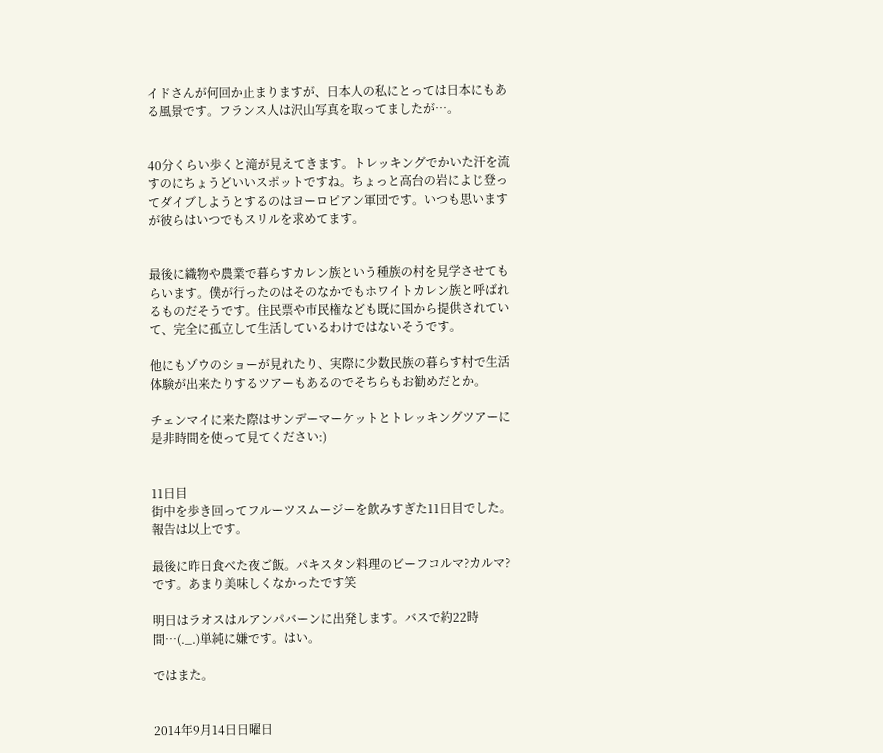イドさんが何回か止まりますが、日本人の私にとっては日本にもある風景です。フランス人は沢山写真を取ってましたが…。


40分くらい歩くと滝が見えてきます。トレッキングでかいた汗を流すのにちょうどいいスポットですね。ちょっと高台の岩によじ登ってダイブしようとするのはヨーロピアン軍団です。いつも思いますが彼らはいつでもスリルを求めてます。


最後に織物や農業で暮らすカレン族という種族の村を見学させてもらいます。僕が行ったのはそのなかでもホワイトカレン族と呼ばれるものだそうです。住民票や市民権なども既に国から提供されていて、完全に孤立して生活しているわけではないそうです。

他にもゾウのショーが見れたり、実際に少数民族の暮らす村で生活体験が出来たりするツアーもあるのでそちらもお勧めだとか。

チェンマイに来た際はサンデーマーケットとトレッキングツアーに是非時間を使って見てください:)


11日目
街中を歩き回ってフルーツスムージーを飲みすぎた11日目でした。報告は以上です。

最後に昨日食べた夜ご飯。パキスタン料理のビーフコルマ?カルマ?です。あまり美味しくなかったです笑

明日はラオスはルアンパバーンに出発します。バスで約22時間…(._.)単純に嫌です。はい。

ではまた。


2014年9月14日日曜日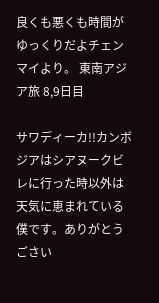良くも悪くも時間がゆっくりだよチェンマイより。 東南アジア旅 8,9日目

サワディーカ!!カンボジアはシアヌークビレに行った時以外は天気に恵まれている僕です。ありがとうごさい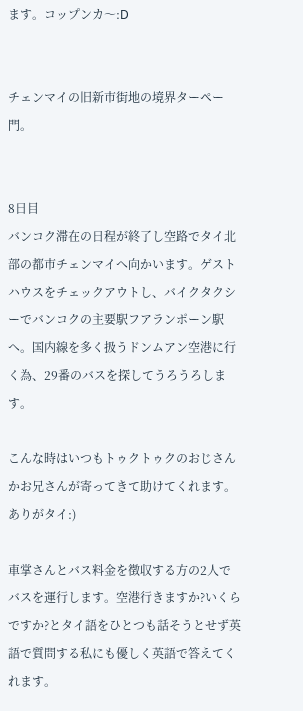ます。コップンカ〜:D


チェンマイの旧新市街地の境界ターペー門。


8日目
バンコク滞在の日程が終了し空路でタイ北部の都市チェンマイへ向かいます。ゲストハウスをチェックアウトし、バイクタクシーでバンコクの主要駅フアランポーン駅へ。国内線を多く扱うドンムアン空港に行く為、29番のバスを探してうろうろします。

こんな時はいつもトゥクトゥクのおじさんかお兄さんが寄ってきて助けてくれます。ありがタイ:)

車掌さんとバス料金を徴収する方の2人でバスを運行します。空港行きますか?いくらですか?とタイ語をひとつも話そうとせず英語で質問する私にも優しく英語で答えてくれます。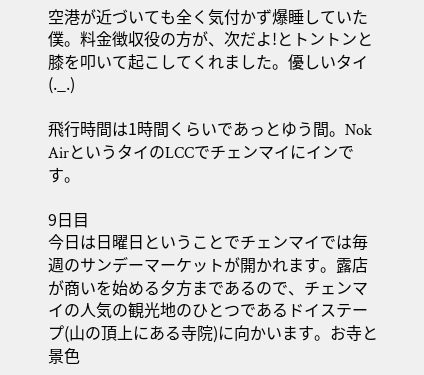空港が近づいても全く気付かず爆睡していた僕。料金徴収役の方が、次だよ!とトントンと膝を叩いて起こしてくれました。優しいタイ(._.)

飛行時間は1時間くらいであっとゆう間。Nok AirというタイのLCCでチェンマイにインです。

9日目
今日は日曜日ということでチェンマイでは毎週のサンデーマーケットが開かれます。露店が商いを始める夕方まであるので、チェンマイの人気の観光地のひとつであるドイステープ(山の頂上にある寺院)に向かいます。お寺と景色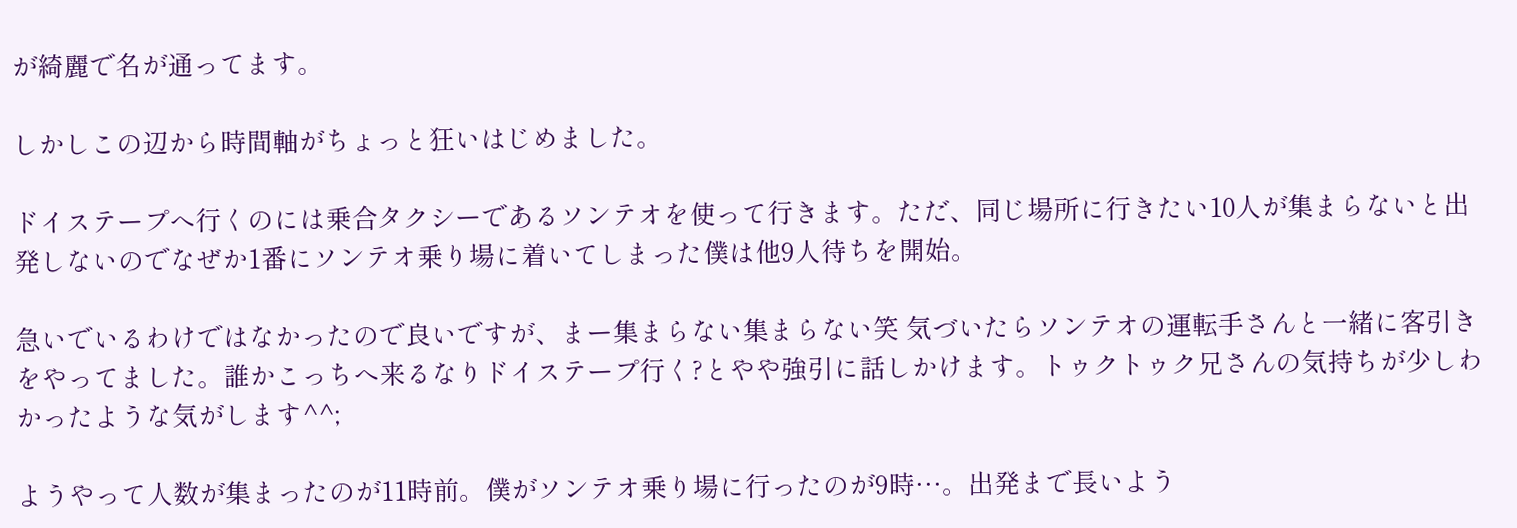が綺麗で名が通ってます。

しかしこの辺から時間軸がちょっと狂いはじめました。

ドイステープへ行くのには乗合タクシーであるソンテオを使って行きます。ただ、同じ場所に行きたい10人が集まらないと出発しないのでなぜか1番にソンテオ乗り場に着いてしまった僕は他9人待ちを開始。

急いでいるわけではなかったので良いですが、まー集まらない集まらない笑 気づいたらソンテオの運転手さんと一緒に客引きをやってました。誰かこっちへ来るなりドイステープ行く?とやや強引に話しかけます。トゥクトゥク兄さんの気持ちが少しわかったような気がします^^;

ようやって人数が集まったのが11時前。僕がソンテオ乗り場に行ったのが9時…。出発まで長いよう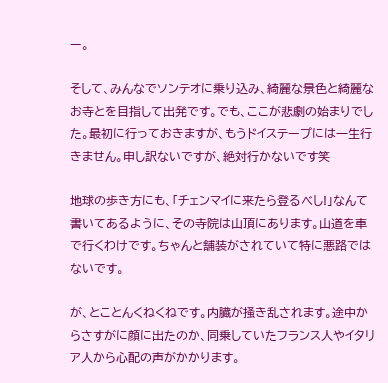ー。

そして、みんなでソンテオに乗り込み、綺麗な景色と綺麗なお寺とを目指して出発です。でも、ここが悲劇の始まりでした。最初に行っておきますが、もうドイステープには一生行きません。申し訳ないですが、絶対行かないです笑

地球の歩き方にも、「チェンマイに来たら登るべし!」なんて書いてあるように、その寺院は山頂にあります。山道を車で行くわけです。ちゃんと舗装がされていて特に悪路ではないです。

が、とことんくねくねです。内臓が掻き乱されます。途中からさすがに顔に出たのか、同乗していたフランス人やイタリア人から心配の声がかかります。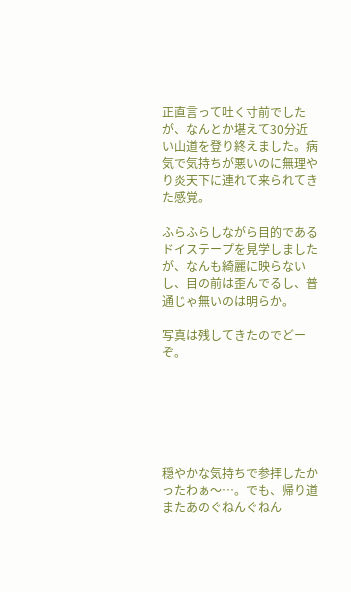正直言って吐く寸前でしたが、なんとか堪えて30分近い山道を登り終えました。病気で気持ちが悪いのに無理やり炎天下に連れて来られてきた感覚。

ふらふらしながら目的であるドイステープを見学しましたが、なんも綺麗に映らないし、目の前は歪んでるし、普通じゃ無いのは明らか。

写真は残してきたのでどーぞ。






穏やかな気持ちで参拝したかったわぁ〜…。でも、帰り道またあのぐねんぐねん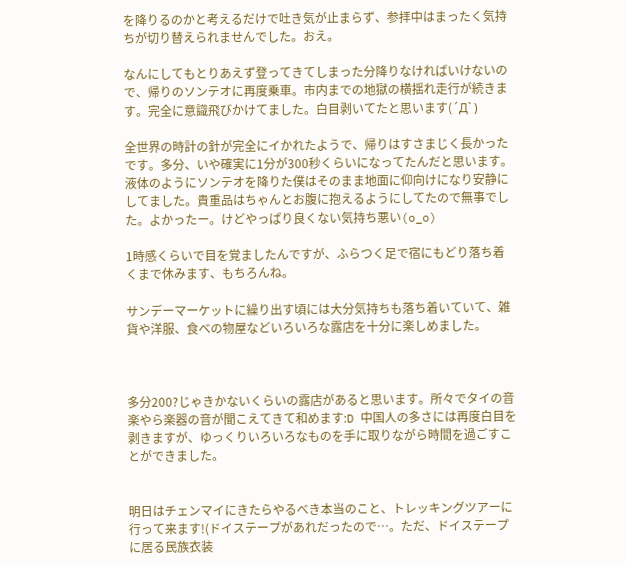を降りるのかと考えるだけで吐き気が止まらず、参拝中はまったく気持ちが切り替えられませんでした。おえ。

なんにしてもとりあえず登ってきてしまった分降りなければいけないので、帰りのソンテオに再度乗車。市内までの地獄の横揺れ走行が続きます。完全に意識飛びかけてました。白目剥いてたと思います(´Д` )

全世界の時計の針が完全にイかれたようで、帰りはすさまじく長かったです。多分、いや確実に1分が300秒くらいになってたんだと思います。液体のようにソンテオを降りた僕はそのまま地面に仰向けになり安静にしてました。貴重品はちゃんとお腹に抱えるようにしてたので無事でした。よかったー。けどやっぱり良くない気持ち悪い(o_o)

1時感くらいで目を覚ましたんですが、ふらつく足で宿にもどり落ち着くまで休みます、もちろんね。

サンデーマーケットに繰り出す頃には大分気持ちも落ち着いていて、雑貨や洋服、食べの物屋などいろいろな露店を十分に楽しめました。



多分200?じゃきかないくらいの露店があると思います。所々でタイの音楽やら楽器の音が聞こえてきて和めます:D 中国人の多さには再度白目を剥きますが、ゆっくりいろいろなものを手に取りながら時間を過ごすことができました。


明日はチェンマイにきたらやるべき本当のこと、トレッキングツアーに行って来ます!(ドイステープがあれだったので…。ただ、ドイステープに居る民族衣装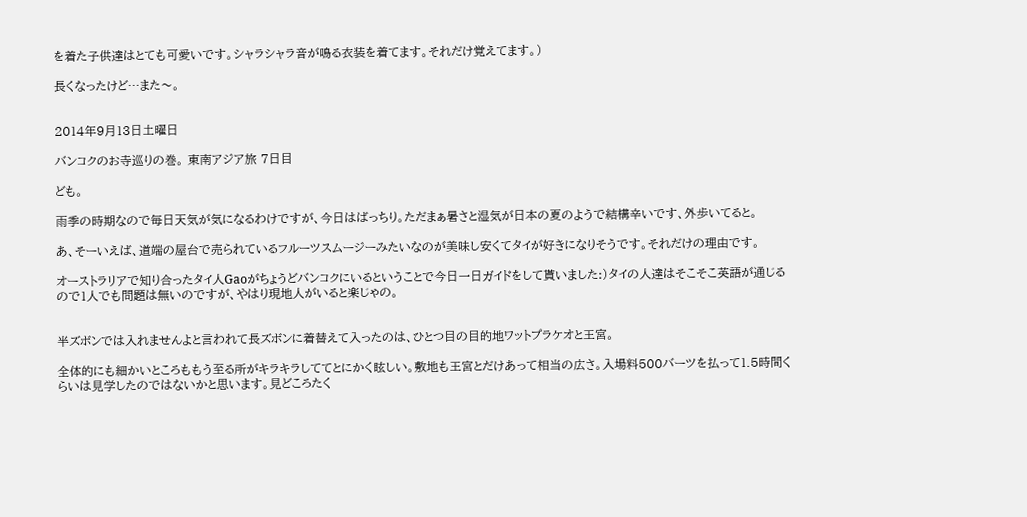を着た子供達はとても可愛いです。シャラシャラ音が鳴る衣装を着てます。それだけ覚えてます。)

長くなったけど…また〜。


2014年9月13日土曜日

バンコクのお寺巡りの巻。 東南アジア旅 7日目

ども。

雨季の時期なので毎日天気が気になるわけですが、今日はばっちり。ただまぁ暑さと湿気が日本の夏のようで結構辛いです、外歩いてると。

あ、そーいえば、道端の屋台で売られているフルーツスムージーみたいなのが美味し安くてタイが好きになりそうです。それだけの理由です。

オーストラリアで知り合ったタイ人Gaoがちょうどバンコクにいるということで今日一日ガイドをして貰いました:)タイの人達はそこそこ英語が通じるので1人でも問題は無いのですが、やはり現地人がいると楽じゃの。


半ズボンでは入れませんよと言われて長ズボンに着替えて入ったのは、ひとつ目の目的地ワットプラケオと王宮。

全体的にも細かいところももう至る所がキラキラしててとにかく眩しい。敷地も王宮とだけあって相当の広さ。入場料500バーツを払って1.5時間くらいは見学したのではないかと思います。見どころたく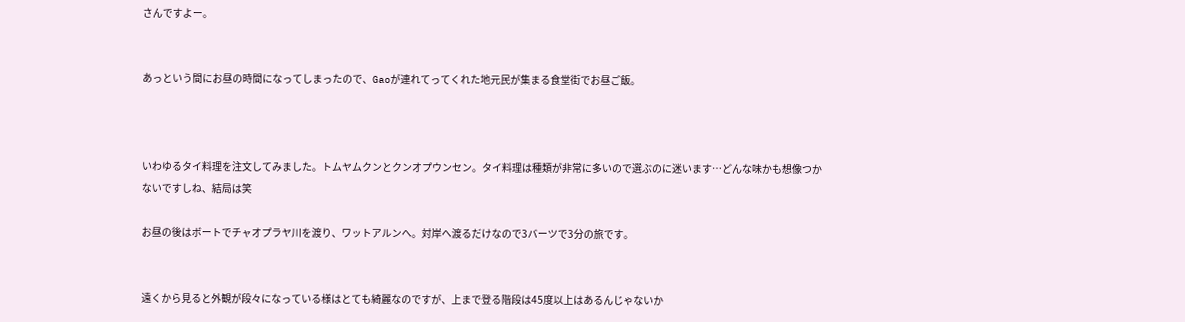さんですよー。


あっという間にお昼の時間になってしまったので、Gaoが連れてってくれた地元民が集まる食堂街でお昼ご飯。



いわゆるタイ料理を注文してみました。トムヤムクンとクンオプウンセン。タイ料理は種類が非常に多いので選ぶのに迷います…どんな味かも想像つかないですしね、結局は笑

お昼の後はボートでチャオプラヤ川を渡り、ワットアルンへ。対岸へ渡るだけなので3バーツで3分の旅です。


遠くから見ると外観が段々になっている様はとても綺麗なのですが、上まで登る階段は45度以上はあるんじゃないか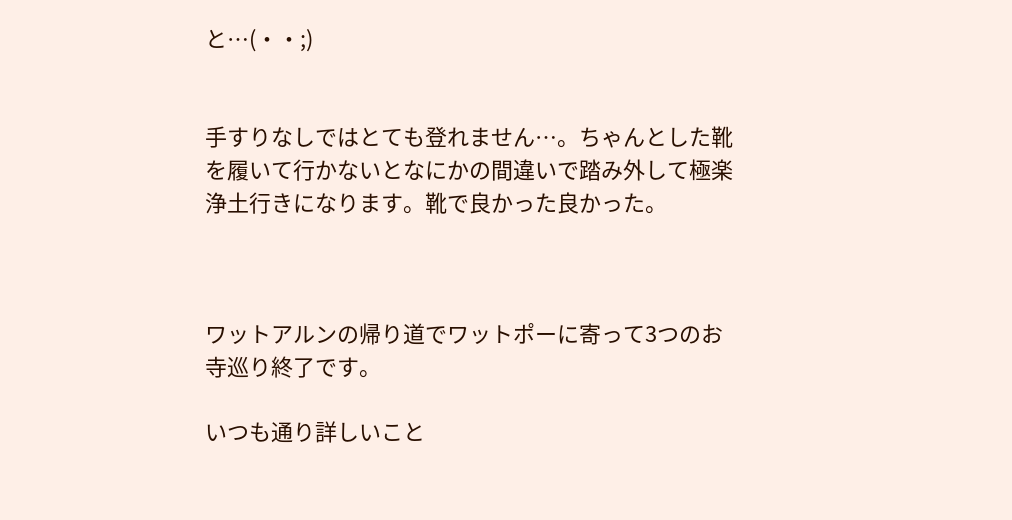と…(・・;)


手すりなしではとても登れません…。ちゃんとした靴を履いて行かないとなにかの間違いで踏み外して極楽浄土行きになります。靴で良かった良かった。



ワットアルンの帰り道でワットポーに寄って3つのお寺巡り終了です。

いつも通り詳しいこと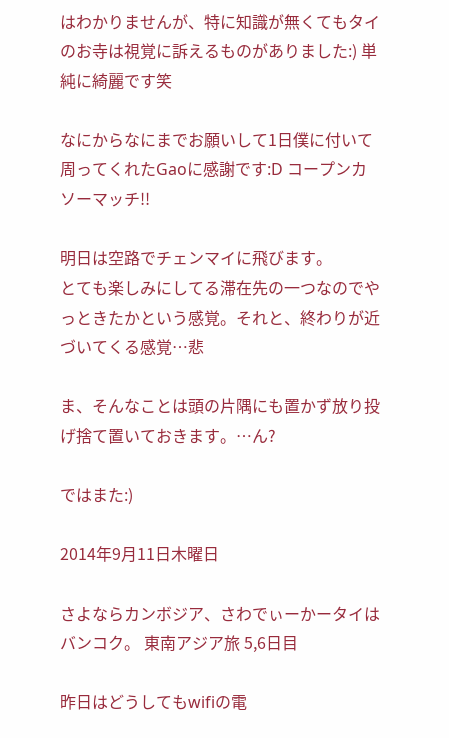はわかりませんが、特に知識が無くてもタイのお寺は視覚に訴えるものがありました:) 単純に綺麗です笑

なにからなにまでお願いして1日僕に付いて周ってくれたGaoに感謝です:D コープンカ ソーマッチ!!

明日は空路でチェンマイに飛びます。
とても楽しみにしてる滞在先の一つなのでやっときたかという感覚。それと、終わりが近づいてくる感覚…悲

ま、そんなことは頭の片隅にも置かず放り投げ捨て置いておきます。…ん?

ではまた:)

2014年9月11日木曜日

さよならカンボジア、さわでぃーかータイはバンコク。 東南アジア旅 5,6日目

昨日はどうしてもwifiの電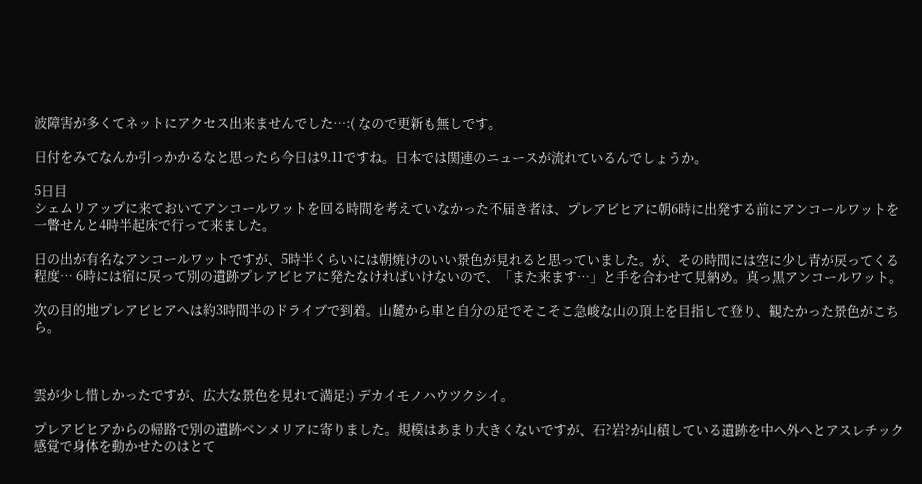波障害が多くてネットにアクセス出来ませんでした…:( なので更新も無しです。

日付をみてなんか引っかかるなと思ったら今日は9.11ですね。日本では関連のニュースが流れているんでしょうか。

5日目
シェムリアップに来ておいてアンコールワットを回る時間を考えていなかった不届き者は、プレアビヒアに朝6時に出発する前にアンコールワットを一瞥せんと4時半起床で行って来ました。

日の出が有名なアンコールワットですが、5時半くらいには朝焼けのいい景色が見れると思っていました。が、その時間には空に少し青が戻ってくる程度… 6時には宿に戻って別の遺跡プレアビヒアに発たなければいけないので、「また来ます…」と手を合わせて見納め。真っ黒アンコールワット。

次の目的地プレアビヒアへは約3時間半のドライブで到着。山麓から車と自分の足でそこそこ急峻な山の頂上を目指して登り、観たかった景色がこちら。



雲が少し惜しかったですが、広大な景色を見れて満足:) デカイモノハウツクシイ。

プレアビヒアからの帰路で別の遺跡ベンメリアに寄りました。規模はあまり大きくないですが、石?岩?が山積している遺跡を中へ外へとアスレチック感覚で身体を動かせたのはとて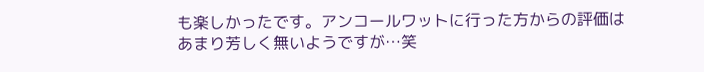も楽しかったです。アンコールワットに行った方からの評価はあまり芳しく無いようですが…笑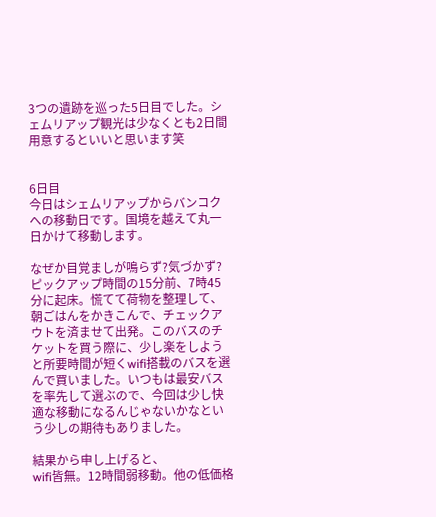3つの遺跡を巡った5日目でした。シェムリアップ観光は少なくとも2日間用意するといいと思います笑


6日目
今日はシェムリアップからバンコクへの移動日です。国境を越えて丸一日かけて移動します。

なぜか目覚ましが鳴らず?気づかず?ピックアップ時間の15分前、7時45分に起床。慌てて荷物を整理して、朝ごはんをかきこんで、チェックアウトを済ませて出発。このバスのチケットを買う際に、少し楽をしようと所要時間が短くwifi搭載のバスを選んで買いました。いつもは最安バスを率先して選ぶので、今回は少し快適な移動になるんじゃないかなという少しの期待もありました。

結果から申し上げると、
wifi皆無。12時間弱移動。他の低価格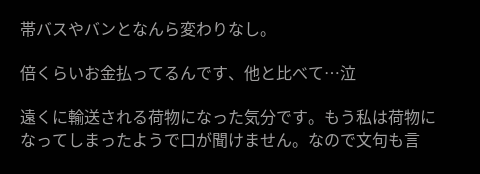帯バスやバンとなんら変わりなし。

倍くらいお金払ってるんです、他と比べて…泣

遠くに輸送される荷物になった気分です。もう私は荷物になってしまったようで口が聞けません。なので文句も言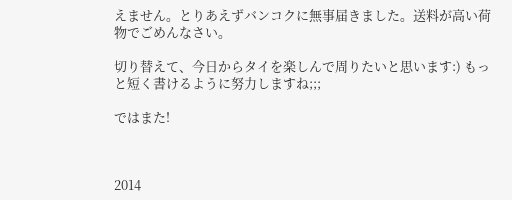えません。とりあえずバンコクに無事届きました。送料が高い荷物でごめんなさい。

切り替えて、今日からタイを楽しんで周りたいと思います:) もっと短く書けるように努力しますね;;;

ではまた!



2014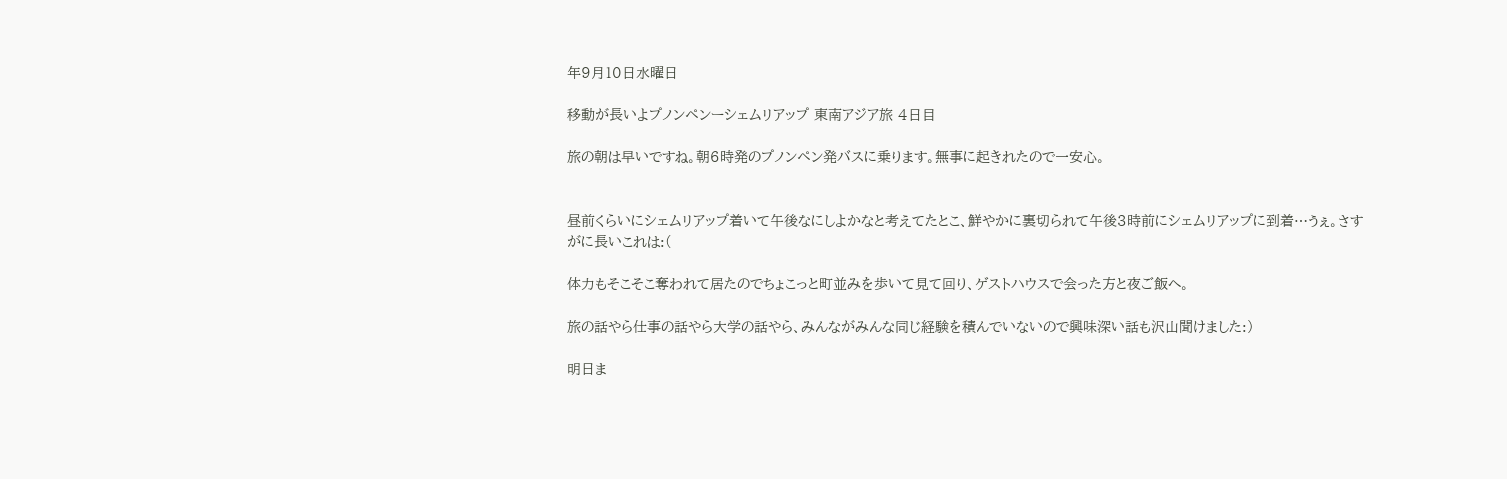年9月10日水曜日

移動が長いよプノンペンーシェムリアップ 東南アジア旅 4日目

旅の朝は早いですね。朝6時発のプノンペン発バスに乗ります。無事に起きれたので一安心。


昼前くらいにシェムリアップ着いて午後なにしよかなと考えてたとこ、鮮やかに裏切られて午後3時前にシェムリアップに到着…うぇ。さすがに長いこれは:(

体力もそこそこ奪われて居たのでちょこっと町並みを歩いて見て回り、ゲストハウスで会った方と夜ご飯へ。

旅の話やら仕事の話やら大学の話やら、みんながみんな同じ経験を積んでいないので興味深い話も沢山聞けました:)

明日ま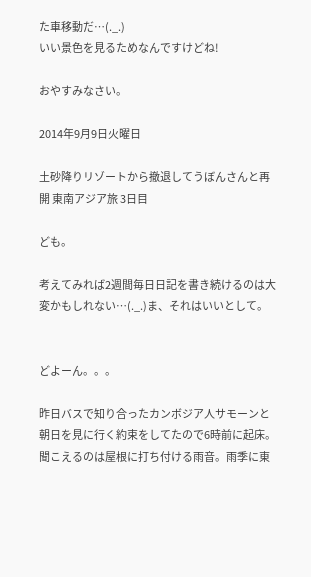た車移動だ…(._.)
いい景色を見るためなんですけどね!

おやすみなさい。

2014年9月9日火曜日

土砂降りリゾートから撤退してうぼんさんと再開 東南アジア旅 3日目

ども。

考えてみれば2週間毎日日記を書き続けるのは大変かもしれない…(._.)ま、それはいいとして。


どよーん。。。

昨日バスで知り合ったカンボジア人サモーンと朝日を見に行く約束をしてたので6時前に起床。聞こえるのは屋根に打ち付ける雨音。雨季に東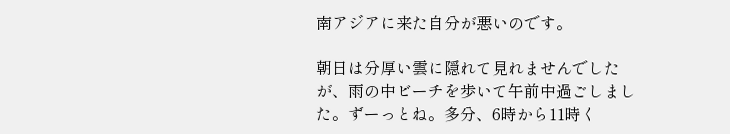南アジアに来た自分が悪いのです。

朝日は分厚い雲に隠れて見れませんでしたが、雨の中ビーチを歩いて午前中過ごしました。ずーっとね。多分、6時から11時く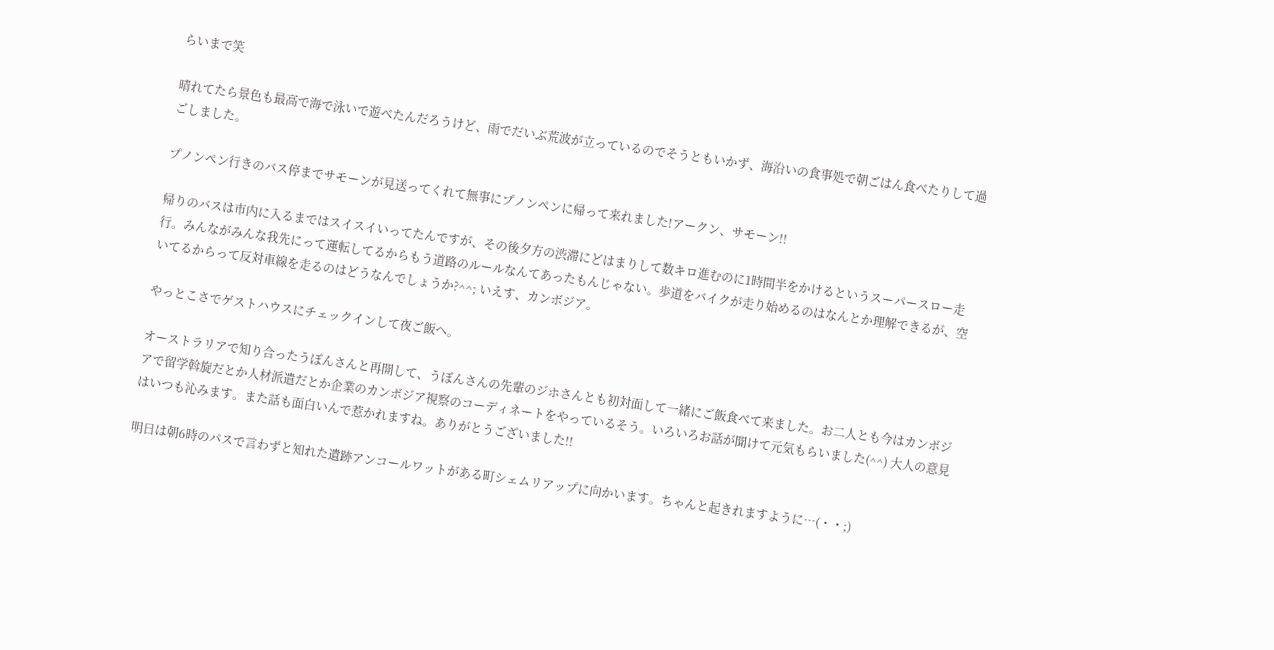らいまで笑

晴れてたら景色も最高で海で泳いで遊べたんだろうけど、雨でだいぶ荒波が立っているのでそうともいかず、海沿いの食事処で朝ごはん食べたりして過ごしました。

プノンペン行きのバス停までサモーンが見送ってくれて無事にプノンペンに帰って来れました!アークン、サモーン!!

帰りのバスは市内に入るまではスイスイいってたんですが、その後夕方の渋滞にどはまりして数キロ進むのに1時間半をかけるというスーパースロー走行。みんながみんな我先にって運転してるからもう道路のルールなんてあったもんじゃない。歩道をバイクが走り始めるのはなんとか理解できるが、空いてるからって反対車線を走るのはどうなんでしょうか?^^; いえす、カンボジア。

やっとこさでゲストハウスにチェックインして夜ご飯へ。

オーストラリアで知り合ったうぼんさんと再開して、うぼんさんの先輩のジホさんとも初対面して一緒にご飯食べて来ました。お二人とも今はカンボジアで留学斡旋だとか人材派遣だとか企業のカンボジア視察のコーディネートをやっているそう。いろいろお話が聞けて元気もらいました(^^) 大人の意見はいつも沁みます。また話も面白いんで惹かれますね。ありがとうございました!!

明日は朝6時のパスで言わずと知れた遺跡アンコールワットがある町シェムリアップに向かいます。ちゃんと起きれますように…(・・;)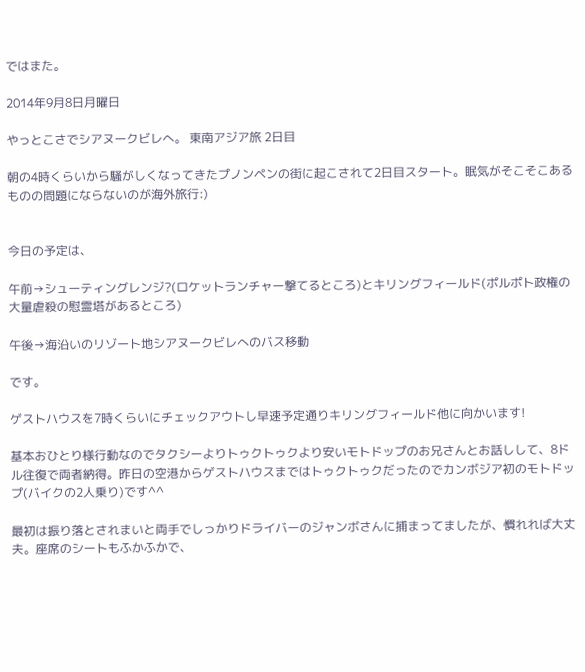ではまた。

2014年9月8日月曜日

やっとこさでシアヌークビレへ。 東南アジア旅 2日目

朝の4時くらいから騒がしくなってきたプノンペンの街に起こされて2日目スタート。眠気がそこそこあるものの問題にならないのが海外旅行:)


今日の予定は、

午前→シューティングレンジ?(ロケットランチャー撃てるところ)とキリングフィールド(ポルポト政権の大量虐殺の慰霊塔があるところ)

午後→海沿いのリゾート地シアヌークビレへのバス移動

です。

ゲストハウスを7時くらいにチェックアウトし早速予定通りキリングフィールド他に向かいます!

基本おひとり様行動なのでタクシーよりトゥクトゥクより安いモトドップのお兄さんとお話しして、8ドル往復で両者納得。昨日の空港からゲストハウスまではトゥクトゥクだったのでカンボジア初のモトドップ(バイクの2人乗り)です^^

最初は振り落とされまいと両手でしっかりドライバーのジャンボさんに捕まってましたが、慣れれば大丈夫。座席のシートもふかふかで、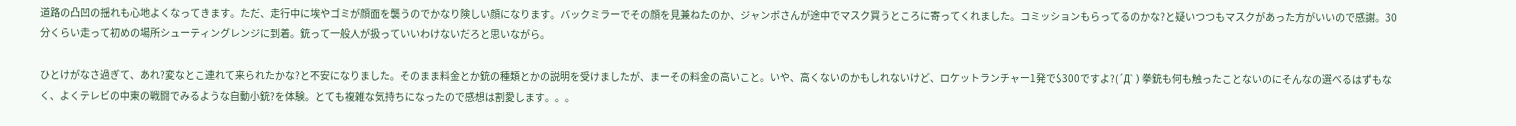道路の凸凹の揺れも心地よくなってきます。ただ、走行中に埃やゴミが顔面を襲うのでかなり険しい顔になります。バックミラーでその顔を見兼ねたのか、ジャンボさんが途中でマスク買うところに寄ってくれました。コミッションもらってるのかな?と疑いつつもマスクがあった方がいいので感謝。30分くらい走って初めの場所シューティングレンジに到着。銃って一般人が扱っていいわけないだろと思いながら。

ひとけがなさ過ぎて、あれ?変なとこ連れて来られたかな?と不安になりました。そのまま料金とか銃の種類とかの説明を受けましたが、まーその料金の高いこと。いや、高くないのかもしれないけど、ロケットランチャー1発で$300ですよ?(´Д` ) 拳銃も何も触ったことないのにそんなの選べるはずもなく、よくテレビの中東の戦闘でみるような自動小銃?を体験。とても複雑な気持ちになったので感想は割愛します。。。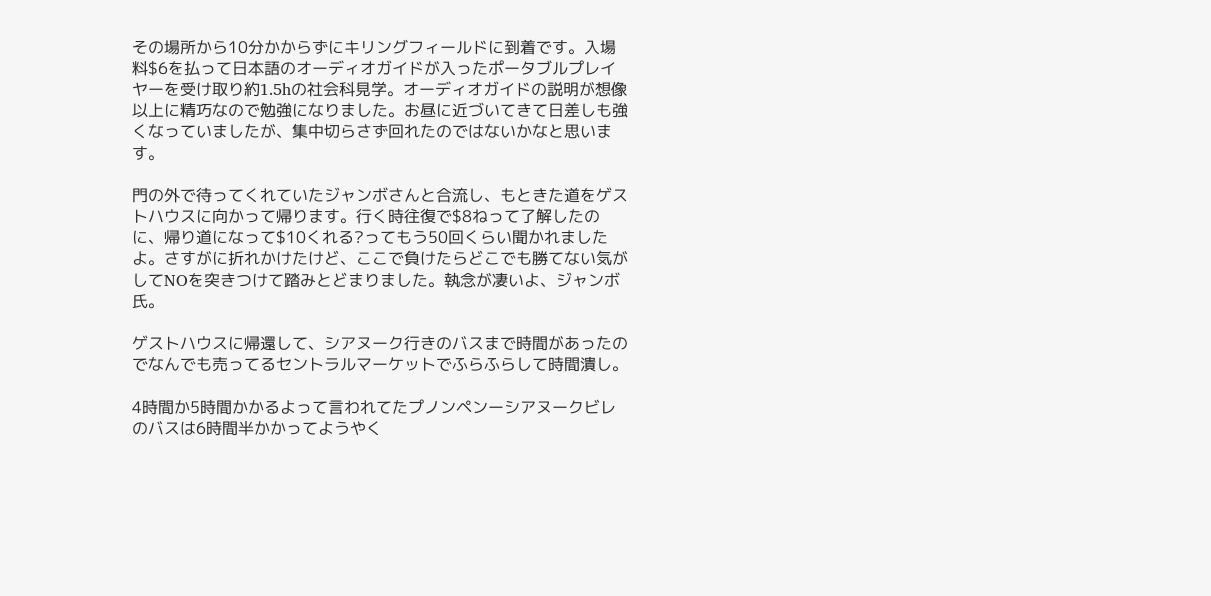その場所から10分かからずにキリングフィールドに到着です。入場料$6を払って日本語のオーディオガイドが入ったポータブルプレイヤーを受け取り約1.5hの社会科見学。オーディオガイドの説明が想像以上に精巧なので勉強になりました。お昼に近づいてきて日差しも強くなっていましたが、集中切らさず回れたのではないかなと思います。

門の外で待ってくれていたジャンボさんと合流し、もときた道をゲストハウスに向かって帰ります。行く時往復で$8ねって了解したのに、帰り道になって$10くれる?ってもう50回くらい聞かれましたよ。さすがに折れかけたけど、ここで負けたらどこでも勝てない気がしてNOを突きつけて踏みとどまりました。執念が凄いよ、ジャンボ氏。

ゲストハウスに帰還して、シアヌーク行きのバスまで時間があったのでなんでも売ってるセントラルマーケットでふらふらして時間潰し。

4時間か5時間かかるよって言われてたプノンペンーシアヌークビレのバスは6時間半かかってようやく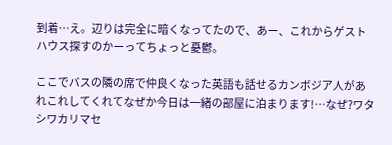到着…え。辺りは完全に暗くなってたので、あー、これからゲストハウス探すのかーってちょっと憂鬱。

ここでバスの隣の席で仲良くなった英語も話せるカンボジア人があれこれしてくれてなぜか今日は一緒の部屋に泊まります!…なぜ?ワタシワカリマセ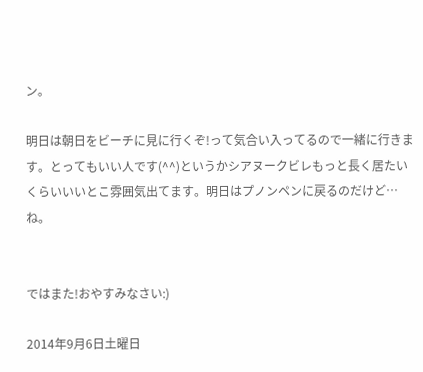ン。

明日は朝日をビーチに見に行くぞ!って気合い入ってるので一緒に行きます。とってもいい人です(^^)というかシアヌークビレもっと長く居たいくらいいいとこ雰囲気出てます。明日はプノンペンに戻るのだけど…ね。


ではまた!おやすみなさい:)

2014年9月6日土曜日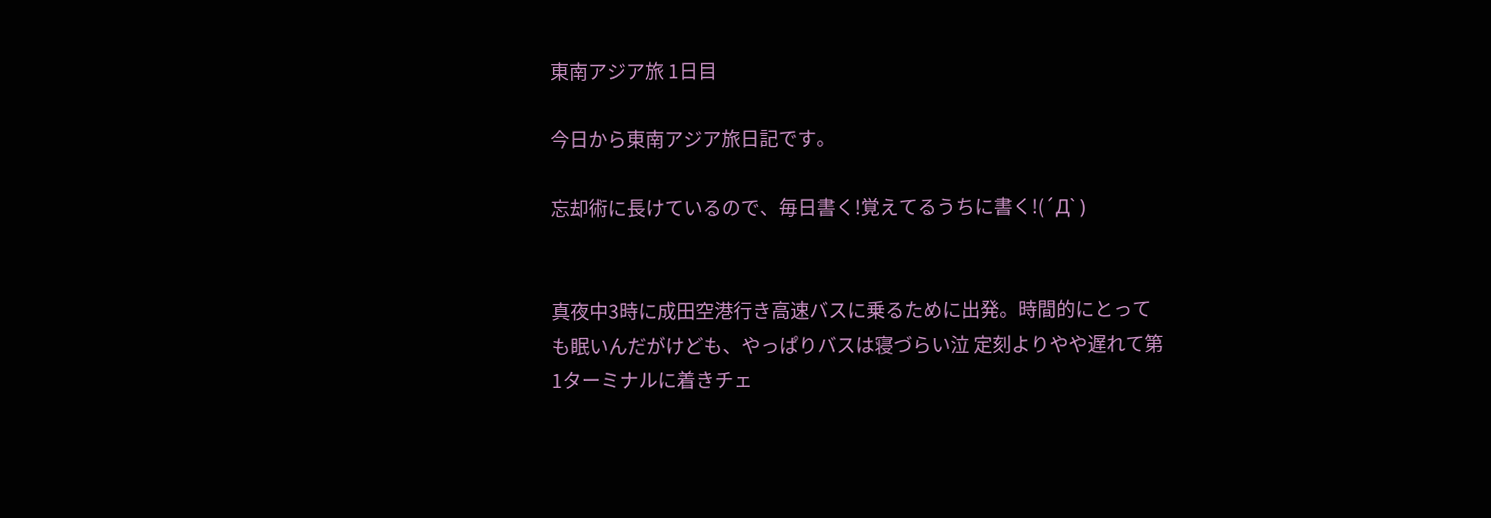東南アジア旅 1日目

今日から東南アジア旅日記です。

忘却術に長けているので、毎日書く!覚えてるうちに書く!(´Д` )


真夜中3時に成田空港行き高速バスに乗るために出発。時間的にとっても眠いんだがけども、やっぱりバスは寝づらい泣 定刻よりやや遅れて第1ターミナルに着きチェ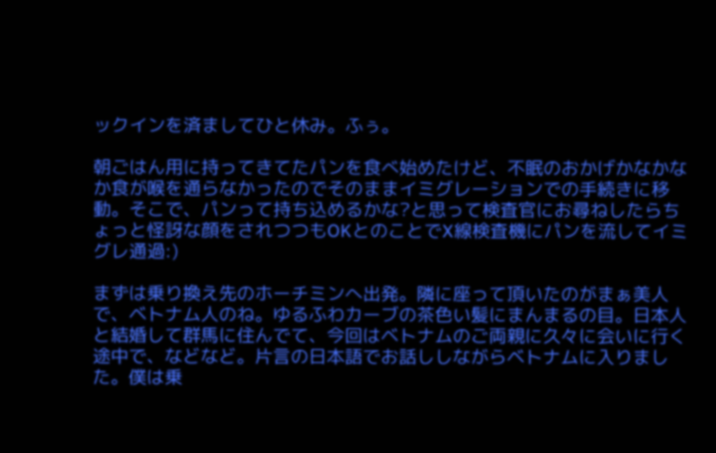ックインを済ましてひと休み。ふぅ。

朝ごはん用に持ってきてたパンを食べ始めたけど、不眠のおかげかなかなか食が喉を通らなかったのでそのままイミグレーションでの手続きに移動。そこで、パンって持ち込めるかな?と思って検査官にお尋ねしたらちょっと怪訝な顔をされつつもOKとのことでX線検査機にパンを流してイミグレ通過:)

まずは乗り換え先のホーチミンへ出発。隣に座って頂いたのがまぁ美人で、ベトナム人のね。ゆるふわカーブの茶色い髪にまんまるの目。日本人と結婚して群馬に住んでて、今回はベトナムのご両親に久々に会いに行く途中で、などなど。片言の日本語でお話ししながらベトナムに入りました。僕は乗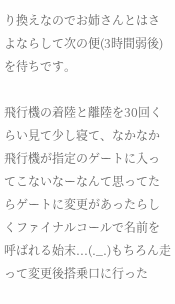り換えなのでお姉さんとはさよならして次の便(3時間弱後)を待ちです。

飛行機の着陸と離陸を30回くらい見て少し寝て、なかなか飛行機が指定のゲートに入ってこないなーなんて思ってたらゲートに変更があったらしくファイナルコールで名前を呼ばれる始末...(._.)もちろん走って変更後搭乗口に行った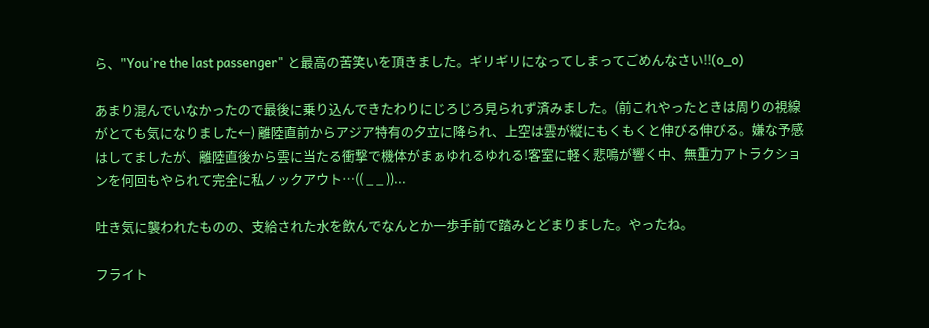ら、"You're the last passenger" と最高の苦笑いを頂きました。ギリギリになってしまってごめんなさい!!(o_o)

あまり混んでいなかったので最後に乗り込んできたわりにじろじろ見られず済みました。(前これやったときは周りの視線がとても気になりました←) 離陸直前からアジア特有の夕立に降られ、上空は雲が縦にもくもくと伸びる伸びる。嫌な予感はしてましたが、離陸直後から雲に当たる衝撃で機体がまぁゆれるゆれる!客室に軽く悲鳴が響く中、無重力アトラクションを何回もやられて完全に私ノックアウト…(( _ _ ))...

吐き気に襲われたものの、支給された水を飲んでなんとか一歩手前で踏みとどまりました。やったね。

フライト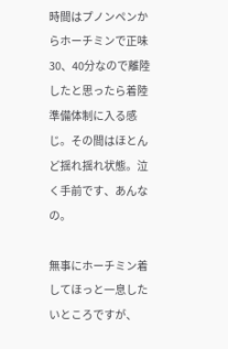時間はプノンペンからホーチミンで正味30、40分なので離陸したと思ったら着陸準備体制に入る感じ。その間はほとんど揺れ揺れ状態。泣く手前です、あんなの。

無事にホーチミン着してほっと一息したいところですが、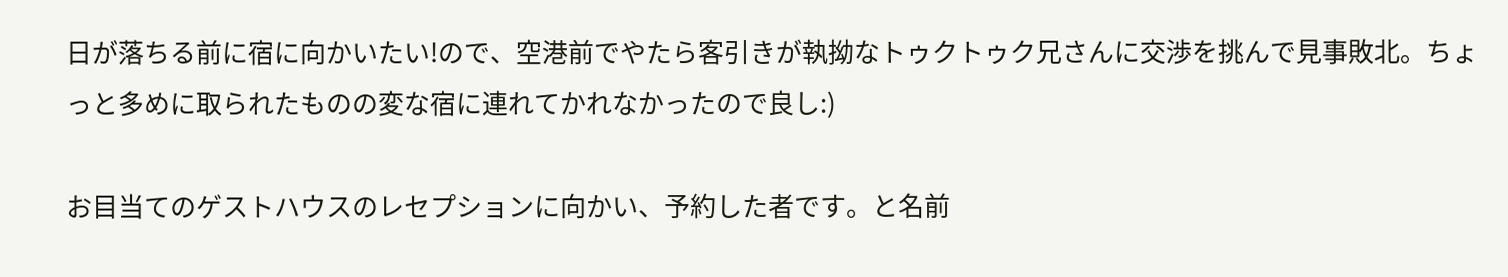日が落ちる前に宿に向かいたい!ので、空港前でやたら客引きが執拗なトゥクトゥク兄さんに交渉を挑んで見事敗北。ちょっと多めに取られたものの変な宿に連れてかれなかったので良し:)

お目当てのゲストハウスのレセプションに向かい、予約した者です。と名前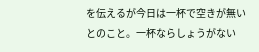を伝えるが今日は一杯で空きが無いとのこと。一杯ならしょうがない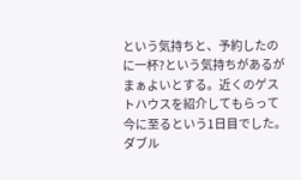という気持ちと、予約したのに一杯?という気持ちがあるがまぁよいとする。近くのゲストハウスを紹介してもらって今に至るという1日目でした。ダブル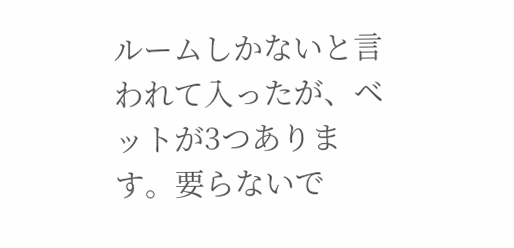ルームしかないと言われて入ったが、ベットが3つあります。要らないで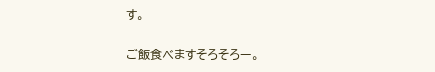す。

ご飯食べますそろそろー。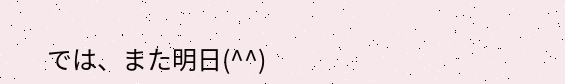では、また明日(^^)